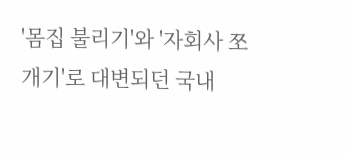'몸집 불리기'와 '자회사 쪼개기'로 대변되던 국내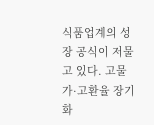식품업계의 성장 공식이 저물고 있다. 고물가·고환율 장기화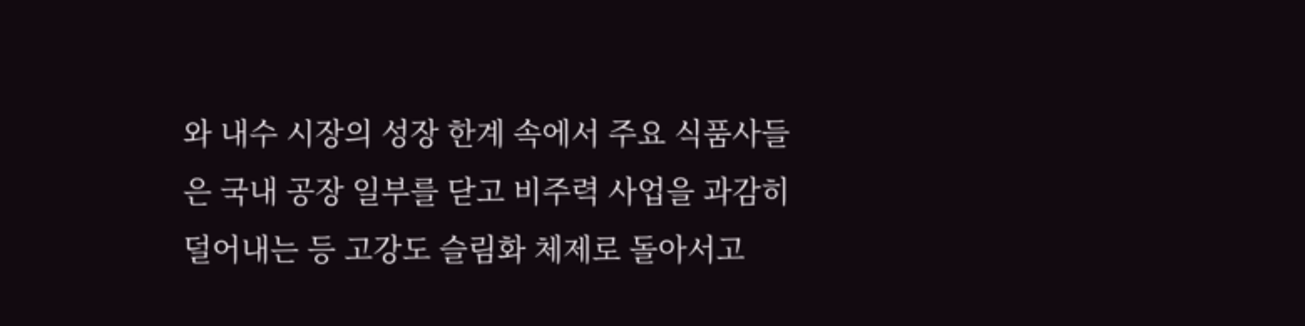와 내수 시장의 성장 한계 속에서 주요 식품사들은 국내 공장 일부를 닫고 비주력 사업을 과감히 덜어내는 등 고강도 슬림화 체제로 돌아서고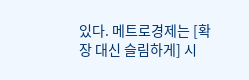있다. 메트로경제는 [확장 대신 슬림하게] 시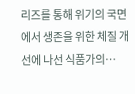리즈를 통해 위기의 국면에서 생존을 위한 체질 개선에 나선 식품가의…